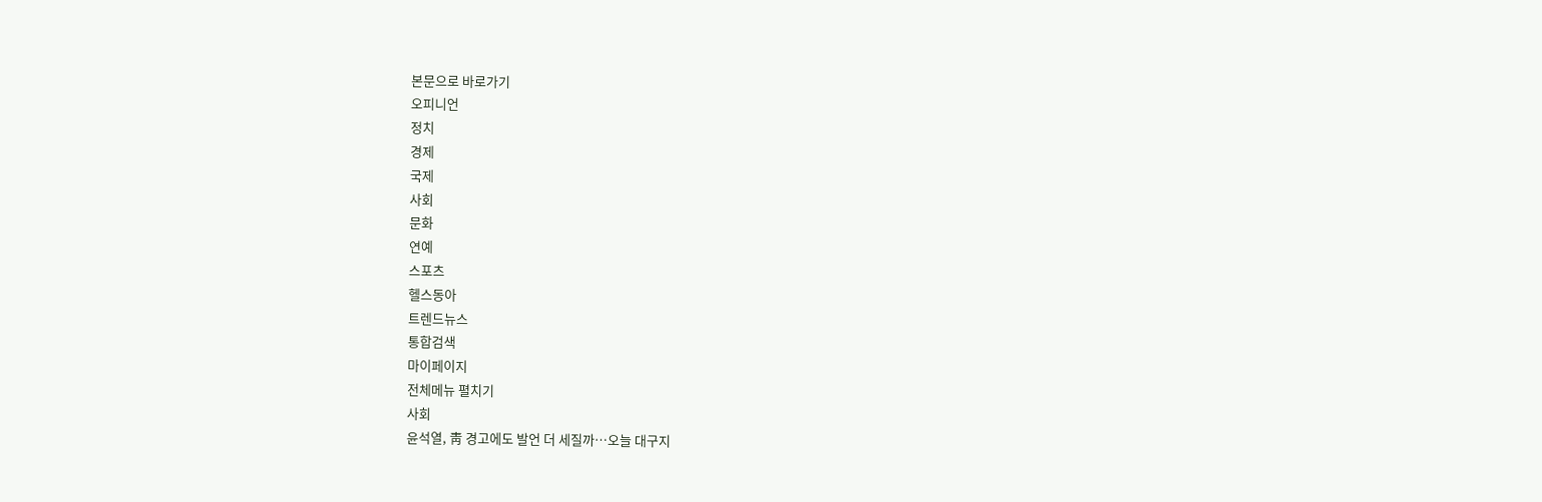본문으로 바로가기
오피니언
정치
경제
국제
사회
문화
연예
스포츠
헬스동아
트렌드뉴스
통합검색
마이페이지
전체메뉴 펼치기
사회
윤석열, 靑 경고에도 발언 더 세질까…오늘 대구지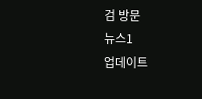검 방문
뉴스1
업데이트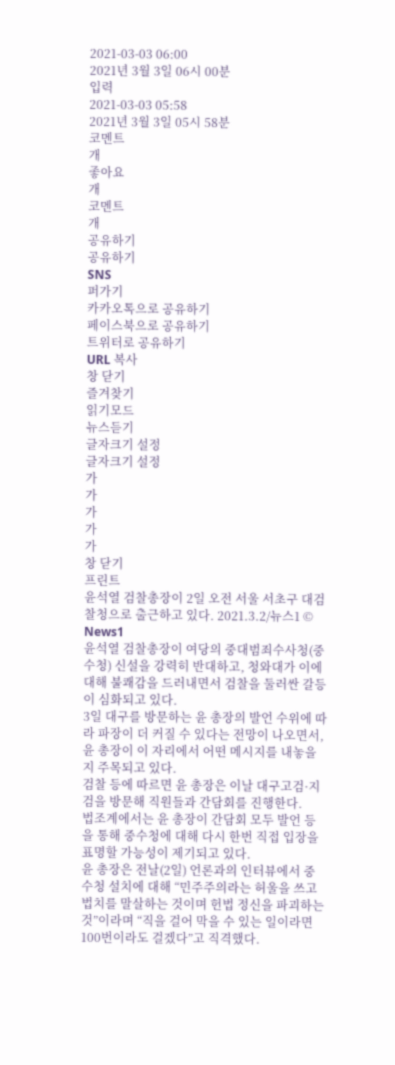2021-03-03 06:00
2021년 3월 3일 06시 00분
입력
2021-03-03 05:58
2021년 3월 3일 05시 58분
코멘트
개
좋아요
개
코멘트
개
공유하기
공유하기
SNS
퍼가기
카카오톡으로 공유하기
페이스북으로 공유하기
트위터로 공유하기
URL 복사
창 닫기
즐겨찾기
읽기모드
뉴스듣기
글자크기 설정
글자크기 설정
가
가
가
가
가
창 닫기
프린트
윤석열 검찰총장이 2일 오전 서울 서초구 대검찰청으로 출근하고 있다. 2021.3.2/뉴스1 © News1
윤석열 검찰총장이 여당의 중대범죄수사청(중수청) 신설을 강력히 반대하고, 청와대가 이에 대해 불쾌감을 드러내면서 검찰을 둘러싼 갈등이 심화되고 있다.
3일 대구를 방문하는 윤 총장의 발언 수위에 따라 파장이 더 커질 수 있다는 전망이 나오면서, 윤 총장이 이 자리에서 어떤 메시지를 내놓을지 주목되고 있다.
검찰 등에 따르면 윤 총장은 이날 대구고검·지검을 방문해 직원들과 간담회를 진행한다.
법조계에서는 윤 총장이 간담회 모두 발언 등을 통해 중수청에 대해 다시 한번 직접 입장을 표명할 가능성이 제기되고 있다.
윤 총장은 전날(2일) 언론과의 인터뷰에서 중수청 설치에 대해 “민주주의라는 허울을 쓰고 법치를 말살하는 것이며 헌법 정신을 파괴하는 것”이라며 “직을 걸어 막을 수 있는 일이라면 100번이라도 걸겠다”고 직격했다.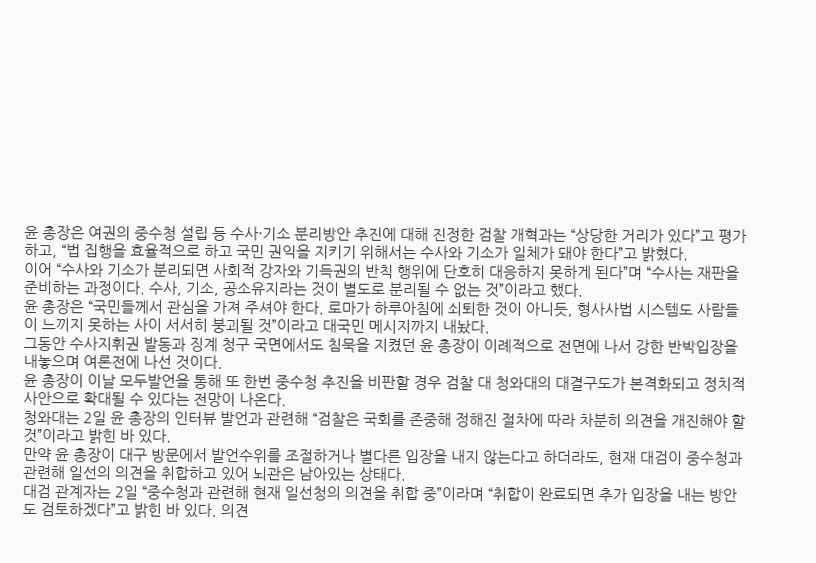윤 총장은 여권의 중수청 설립 등 수사·기소 분리방안 추진에 대해 진정한 검찰 개혁과는 “상당한 거리가 있다”고 평가하고, “법 집행을 효율적으로 하고 국민 권익을 지키기 위해서는 수사와 기소가 일체가 돼야 한다”고 밝혔다.
이어 “수사와 기소가 분리되면 사회적 강자와 기득권의 반칙 행위에 단호히 대응하지 못하게 된다”며 “수사는 재판을 준비하는 과정이다. 수사, 기소, 공소유지라는 것이 별도로 분리될 수 없는 것”이라고 했다.
윤 총장은 “국민들께서 관심을 가져 주셔야 한다. 로마가 하루아침에 쇠퇴한 것이 아니듯, 형사사법 시스템도 사람들이 느끼지 못하는 사이 서서히 붕괴될 것”이라고 대국민 메시지까지 내놨다.
그동안 수사지휘권 발동과 징계 청구 국면에서도 침묵을 지켰던 윤 총장이 이례적으로 전면에 나서 강한 반박입장을 내놓으며 여론전에 나선 것이다.
윤 총장이 이날 모두발언을 통해 또 한번 중수청 추진을 비판할 경우 검찰 대 청와대의 대결구도가 본격화되고 정치적 사안으로 확대될 수 있다는 전망이 나온다.
청와대는 2일 윤 총장의 인터뷰 발언과 관련해 “검찰은 국회를 존중해 정해진 절차에 따라 차분히 의견을 개진해야 할 것”이라고 밝힌 바 있다.
만약 윤 총장이 대구 방문에서 발언수위를 조절하거나 별다른 입장을 내지 않는다고 하더라도, 현재 대검이 중수청과 관련해 일선의 의견을 취합하고 있어 뇌관은 남아있는 상태다.
대검 관계자는 2일 “중수청과 관련해 현재 일선청의 의견을 취합 중”이라며 “취합이 완료되면 추가 입장을 내는 방안도 검토하겠다”고 밝힌 바 있다. 의견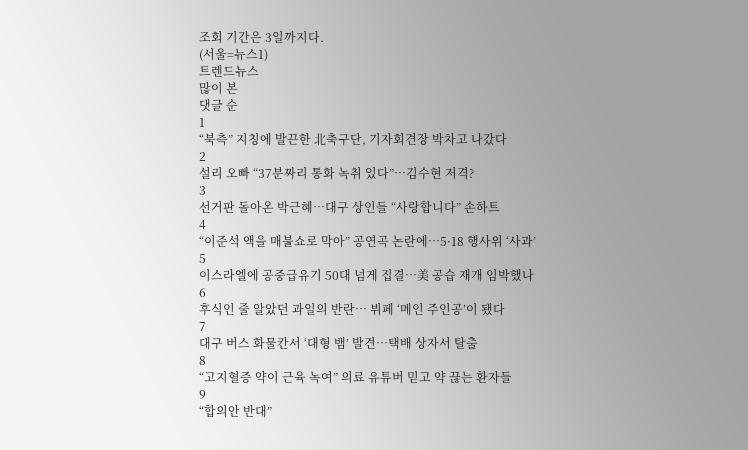조회 기간은 3일까지다.
(서울=뉴스1)
트렌드뉴스
많이 본
댓글 순
1
“북측” 지칭에 발끈한 北축구단, 기자회견장 박차고 나갔다
2
설리 오빠 “37분짜리 통화 녹취 있다”…김수현 저격?
3
선거판 돌아온 박근혜…대구 상인들 “사랑합니다” 손하트
4
“이준석 액을 매불쇼로 막아” 공연곡 논란에…5·18 행사위 ‘사과’
5
이스라엘에 공중급유기 50대 넘게 집결…美 공습 재개 임박했나
6
후식인 줄 알았던 과일의 반란… 뷔페 ‘메인 주인공’이 됐다
7
대구 버스 화물칸서 ‘대형 뱀’ 발견…택배 상자서 탈출
8
“고지혈증 약이 근육 녹여” 의료 유튜버 믿고 약 끊는 환자들
9
“합의안 반대”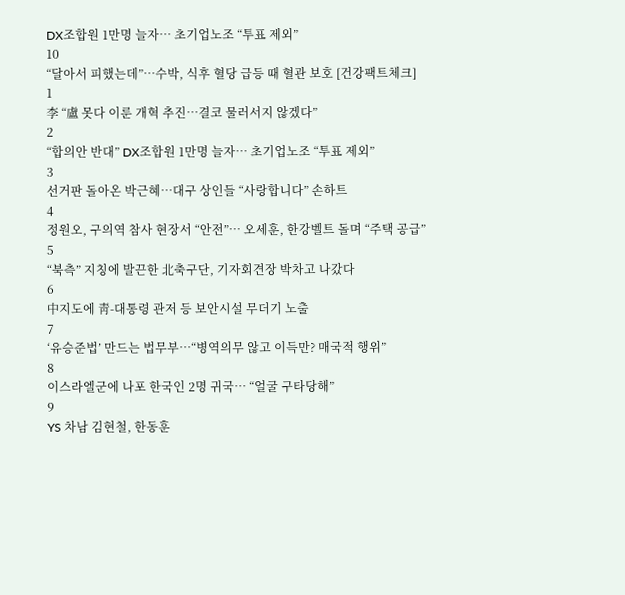DX조합원 1만명 늘자… 초기업노조 “투표 제외”
10
“달아서 피했는데”…수박, 식후 혈당 급등 때 혈관 보호 [건강팩트체크]
1
李 “盧 못다 이룬 개혁 추진…결코 물러서지 않겠다”
2
“합의안 반대” DX조합원 1만명 늘자… 초기업노조 “투표 제외”
3
선거판 돌아온 박근혜…대구 상인들 “사랑합니다” 손하트
4
정원오, 구의역 참사 현장서 “안전”… 오세훈, 한강벨트 돌며 “주택 공급”
5
“북측” 지칭에 발끈한 北축구단, 기자회견장 박차고 나갔다
6
中지도에 靑-대통령 관저 등 보안시설 무더기 노출
7
‘유승준법’ 만드는 법무부…“병역의무 않고 이득만? 매국적 행위”
8
이스라엘군에 나포 한국인 2명 귀국… “얼굴 구타당해”
9
YS 차남 김현철, 한동훈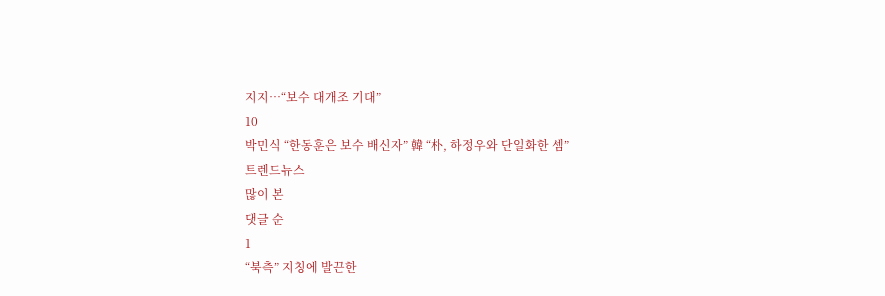지지…“보수 대개조 기대”
10
박민식 “한동훈은 보수 배신자” 韓 “朴, 하정우와 단일화한 셈”
트렌드뉴스
많이 본
댓글 순
1
“북측” 지칭에 발끈한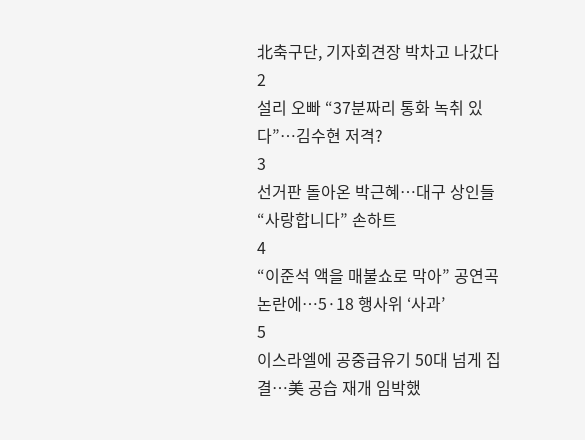北축구단, 기자회견장 박차고 나갔다
2
설리 오빠 “37분짜리 통화 녹취 있다”…김수현 저격?
3
선거판 돌아온 박근혜…대구 상인들 “사랑합니다” 손하트
4
“이준석 액을 매불쇼로 막아” 공연곡 논란에…5·18 행사위 ‘사과’
5
이스라엘에 공중급유기 50대 넘게 집결…美 공습 재개 임박했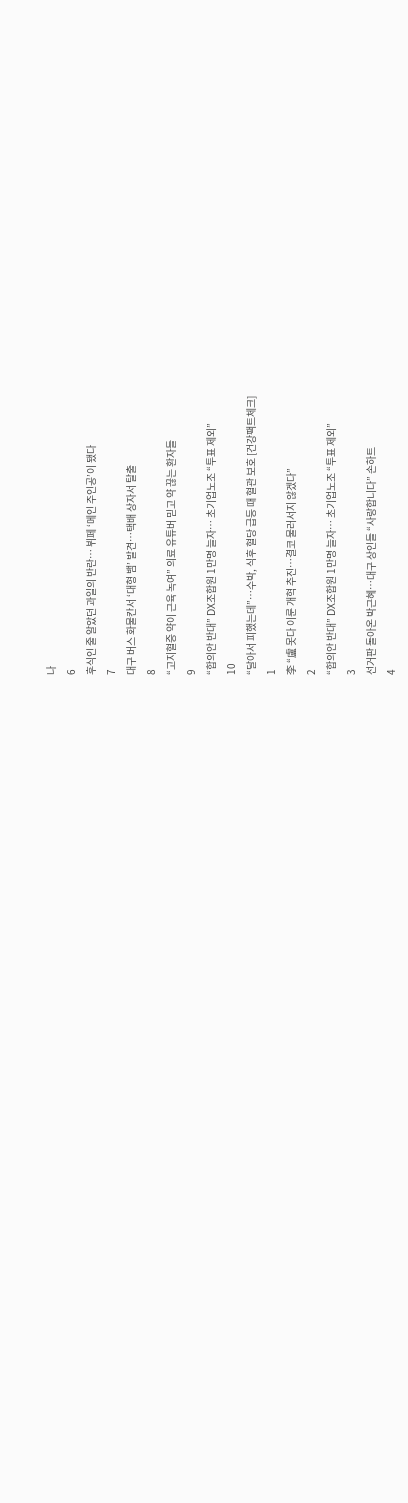나
6
후식인 줄 알았던 과일의 반란… 뷔페 ‘메인 주인공’이 됐다
7
대구 버스 화물칸서 ‘대형 뱀’ 발견…택배 상자서 탈출
8
“고지혈증 약이 근육 녹여” 의료 유튜버 믿고 약 끊는 환자들
9
“합의안 반대” DX조합원 1만명 늘자… 초기업노조 “투표 제외”
10
“달아서 피했는데”…수박, 식후 혈당 급등 때 혈관 보호 [건강팩트체크]
1
李 “盧 못다 이룬 개혁 추진…결코 물러서지 않겠다”
2
“합의안 반대” DX조합원 1만명 늘자… 초기업노조 “투표 제외”
3
선거판 돌아온 박근혜…대구 상인들 “사랑합니다” 손하트
4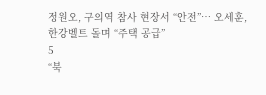정원오, 구의역 참사 현장서 “안전”… 오세훈, 한강벨트 돌며 “주택 공급”
5
“북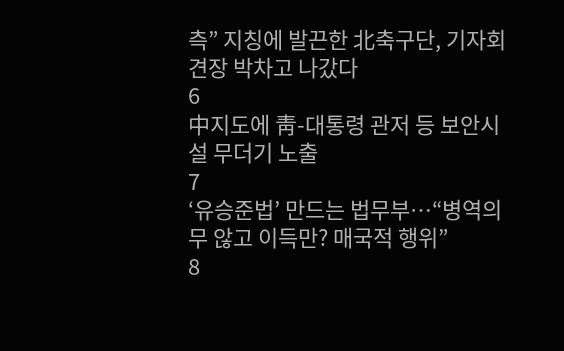측” 지칭에 발끈한 北축구단, 기자회견장 박차고 나갔다
6
中지도에 靑-대통령 관저 등 보안시설 무더기 노출
7
‘유승준법’ 만드는 법무부…“병역의무 않고 이득만? 매국적 행위”
8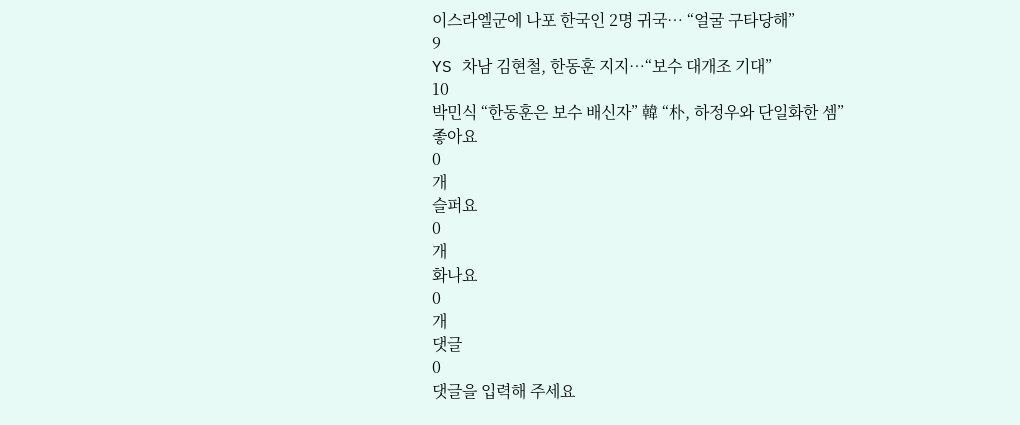이스라엘군에 나포 한국인 2명 귀국… “얼굴 구타당해”
9
YS 차남 김현철, 한동훈 지지…“보수 대개조 기대”
10
박민식 “한동훈은 보수 배신자” 韓 “朴, 하정우와 단일화한 셈”
좋아요
0
개
슬퍼요
0
개
화나요
0
개
댓글
0
댓글을 입력해 주세요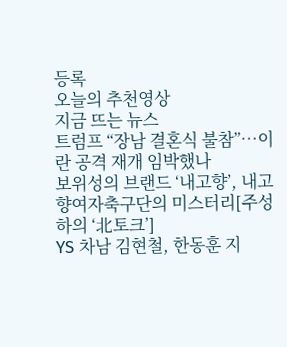등록
오늘의 추천영상
지금 뜨는 뉴스
트럼프 “장남 결혼식 불참”…이란 공격 재개 임박했나
보위성의 브랜드 ‘내고향’, 내고향여자축구단의 미스터리[주성하의 ‘北토크’]
YS 차남 김현철, 한동훈 지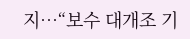지…“보수 대개조 기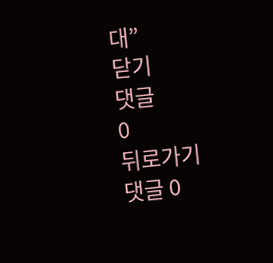대”
닫기
댓글
0
뒤로가기
댓글 0